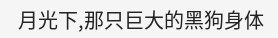月光下,那只巨大的黑狗身体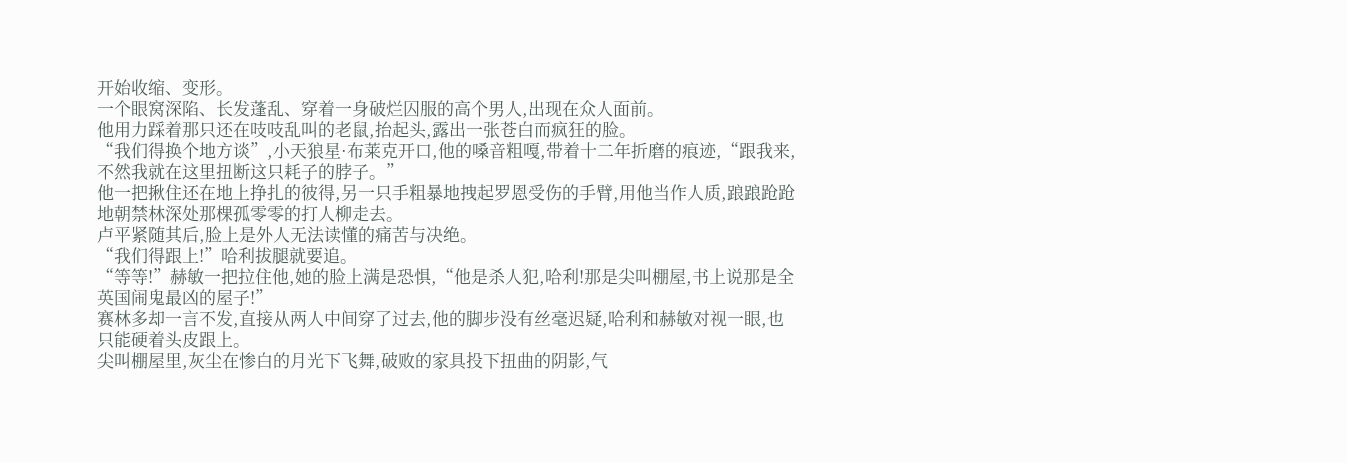开始收缩、变形。
一个眼窝深陷、长发蓬乱、穿着一身破烂囚服的高个男人,出现在众人面前。
他用力踩着那只还在吱吱乱叫的老鼠,抬起头,露出一张苍白而疯狂的脸。
“我们得换个地方谈”,小天狼星·布莱克开口,他的嗓音粗嘎,带着十二年折磨的痕迹,“跟我来,不然我就在这里扭断这只耗子的脖子。”
他一把揪住还在地上挣扎的彼得,另一只手粗暴地拽起罗恩受伤的手臂,用他当作人质,踉踉跄跄地朝禁林深处那棵孤零零的打人柳走去。
卢平紧随其后,脸上是外人无法读懂的痛苦与决绝。
“我们得跟上!”哈利拔腿就要追。
“等等!”赫敏一把拉住他,她的脸上满是恐惧,“他是杀人犯,哈利!那是尖叫棚屋,书上说那是全英国闹鬼最凶的屋子!”
赛林多却一言不发,直接从两人中间穿了过去,他的脚步没有丝毫迟疑,哈利和赫敏对视一眼,也只能硬着头皮跟上。
尖叫棚屋里,灰尘在惨白的月光下飞舞,破败的家具投下扭曲的阴影,气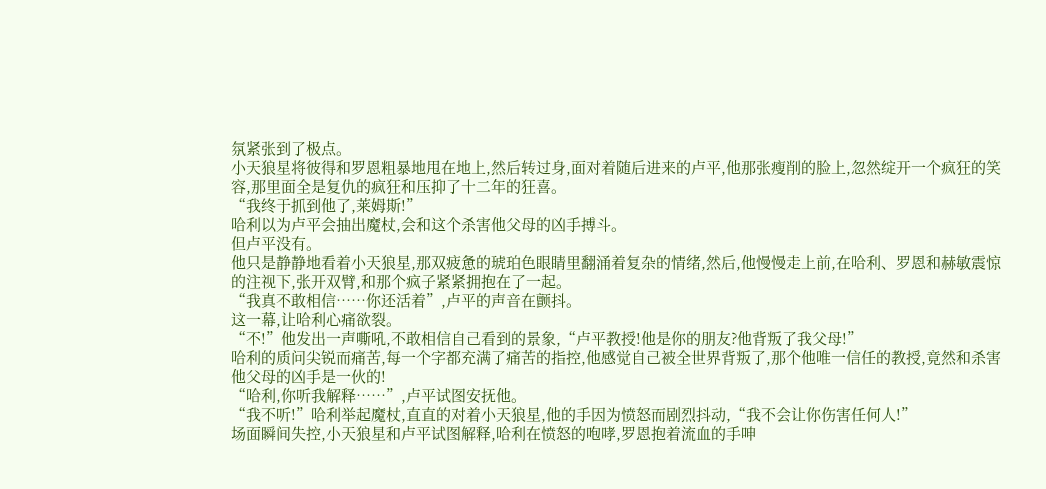氛紧张到了极点。
小天狼星将彼得和罗恩粗暴地甩在地上,然后转过身,面对着随后进来的卢平,他那张瘦削的脸上,忽然绽开一个疯狂的笑容,那里面全是复仇的疯狂和压抑了十二年的狂喜。
“我终于抓到他了,莱姆斯!”
哈利以为卢平会抽出魔杖,会和这个杀害他父母的凶手搏斗。
但卢平没有。
他只是静静地看着小天狼星,那双疲惫的琥珀色眼睛里翻涌着复杂的情绪,然后,他慢慢走上前,在哈利、罗恩和赫敏震惊的注视下,张开双臂,和那个疯子紧紧拥抱在了一起。
“我真不敢相信……你还活着”,卢平的声音在颤抖。
这一幕,让哈利心痛欲裂。
“不!”他发出一声嘶吼,不敢相信自己看到的景象,“卢平教授!他是你的朋友?他背叛了我父母!”
哈利的质问尖锐而痛苦,每一个字都充满了痛苦的指控,他感觉自己被全世界背叛了,那个他唯一信任的教授,竟然和杀害他父母的凶手是一伙的!
“哈利,你听我解释……”,卢平试图安抚他。
“我不听!”哈利举起魔杖,直直的对着小天狼星,他的手因为愤怒而剧烈抖动,“我不会让你伤害任何人!”
场面瞬间失控,小天狼星和卢平试图解释,哈利在愤怒的咆哮,罗恩抱着流血的手呻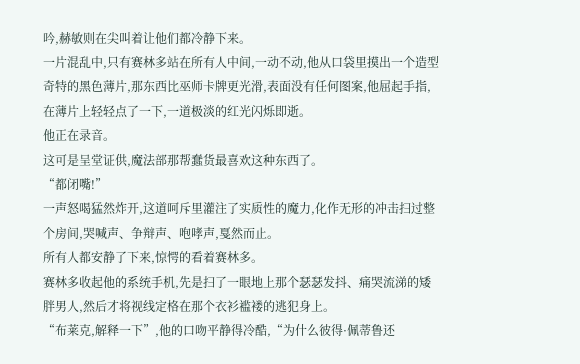吟,赫敏则在尖叫着让他们都冷静下来。
一片混乱中,只有赛林多站在所有人中间,一动不动,他从口袋里摸出一个造型奇特的黑色薄片,那东西比巫师卡牌更光滑,表面没有任何图案,他屈起手指,在薄片上轻轻点了一下,一道极淡的红光闪烁即逝。
他正在录音。
这可是呈堂证供,魔法部那帮蠢货最喜欢这种东西了。
“都闭嘴!”
一声怒喝猛然炸开,这道呵斥里灌注了实质性的魔力,化作无形的冲击扫过整个房间,哭喊声、争辩声、咆哮声,戛然而止。
所有人都安静了下来,惊愕的看着赛林多。
赛林多收起他的系统手机,先是扫了一眼地上那个瑟瑟发抖、痛哭流涕的矮胖男人,然后才将视线定格在那个衣衫褴褛的逃犯身上。
“布莱克,解释一下”,他的口吻平静得冷酷,“为什么彼得·佩蒂鲁还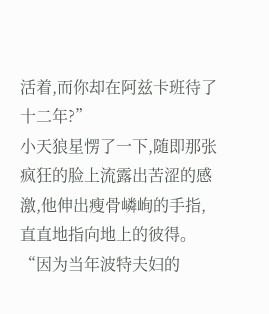活着,而你却在阿兹卡班待了十二年?”
小天狼星愣了一下,随即那张疯狂的脸上流露出苦涩的感激,他伸出瘦骨嶙峋的手指,直直地指向地上的彼得。
“因为当年波特夫妇的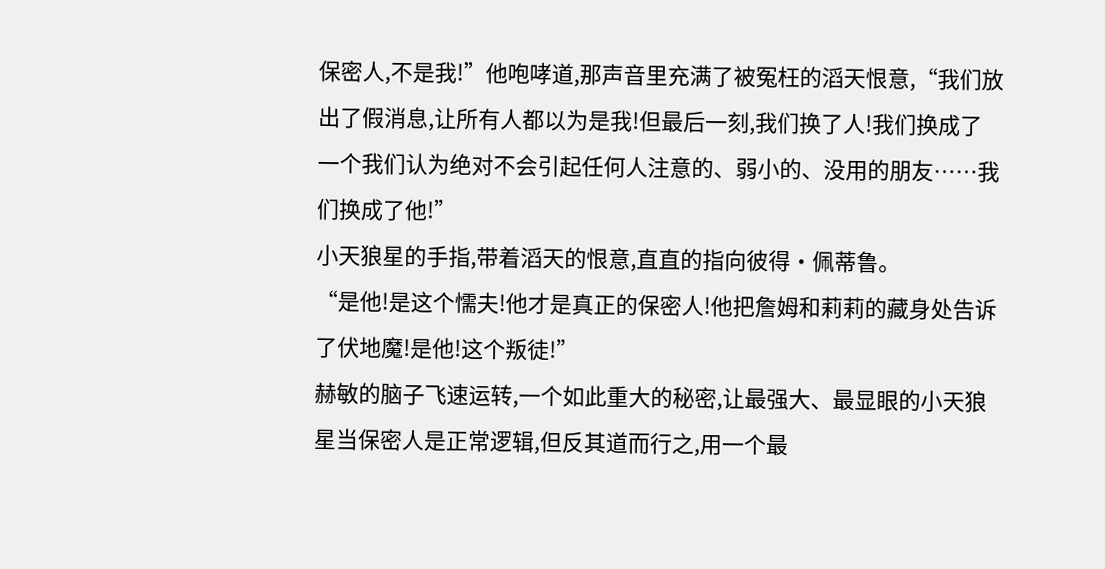保密人,不是我!”他咆哮道,那声音里充满了被冤枉的滔天恨意,“我们放出了假消息,让所有人都以为是我!但最后一刻,我们换了人!我们换成了一个我们认为绝对不会引起任何人注意的、弱小的、没用的朋友……我们换成了他!”
小天狼星的手指,带着滔天的恨意,直直的指向彼得·佩蒂鲁。
“是他!是这个懦夫!他才是真正的保密人!他把詹姆和莉莉的藏身处告诉了伏地魔!是他!这个叛徒!”
赫敏的脑子飞速运转,一个如此重大的秘密,让最强大、最显眼的小天狼星当保密人是正常逻辑,但反其道而行之,用一个最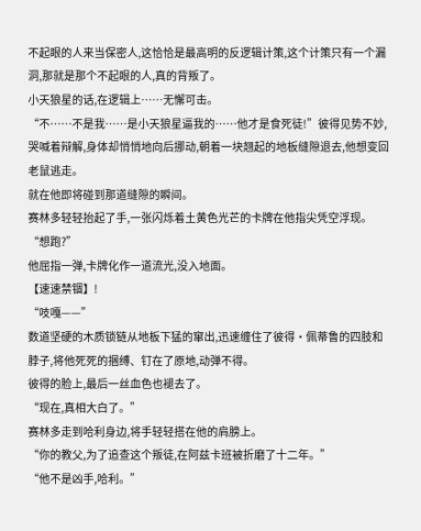不起眼的人来当保密人,这恰恰是最高明的反逻辑计策,这个计策只有一个漏洞,那就是那个不起眼的人,真的背叛了。
小天狼星的话,在逻辑上……无懈可击。
“不……不是我……是小天狼星逼我的……他才是食死徒!”彼得见势不妙,哭喊着辩解,身体却悄悄地向后挪动,朝着一块翘起的地板缝隙退去,他想变回老鼠逃走。
就在他即将碰到那道缝隙的瞬间。
赛林多轻轻抬起了手,一张闪烁着土黄色光芒的卡牌在他指尖凭空浮现。
“想跑?”
他屈指一弹,卡牌化作一道流光,没入地面。
【速速禁锢】!
“吱嘎——”
数道坚硬的木质锁链从地板下猛的窜出,迅速缠住了彼得·佩蒂鲁的四肢和脖子,将他死死的捆缚、钉在了原地,动弹不得。
彼得的脸上,最后一丝血色也褪去了。
“现在,真相大白了。”
赛林多走到哈利身边,将手轻轻搭在他的肩膀上。
“你的教父,为了追查这个叛徒,在阿兹卡班被折磨了十二年。”
“他不是凶手,哈利。”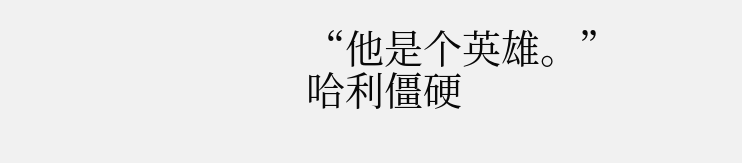“他是个英雄。”
哈利僵硬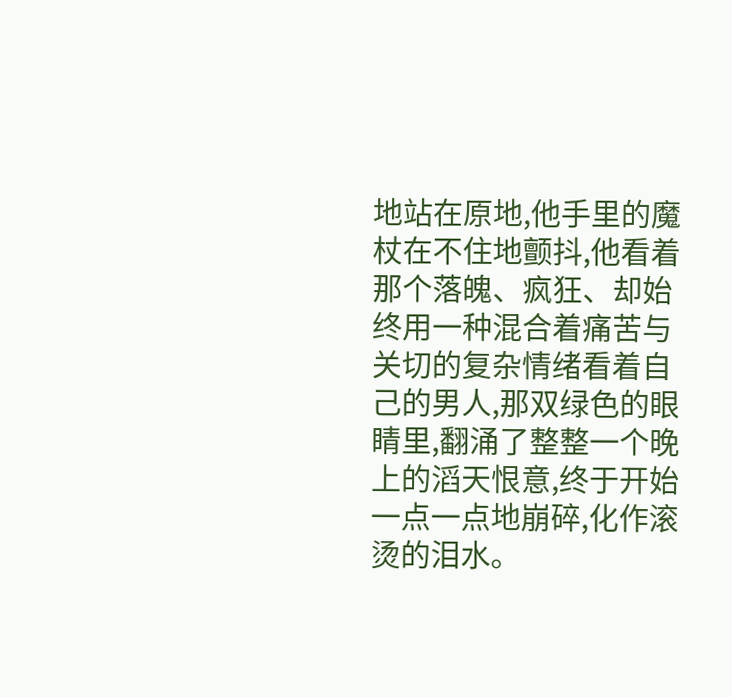地站在原地,他手里的魔杖在不住地颤抖,他看着那个落魄、疯狂、却始终用一种混合着痛苦与关切的复杂情绪看着自己的男人,那双绿色的眼睛里,翻涌了整整一个晚上的滔天恨意,终于开始一点一点地崩碎,化作滚烫的泪水。